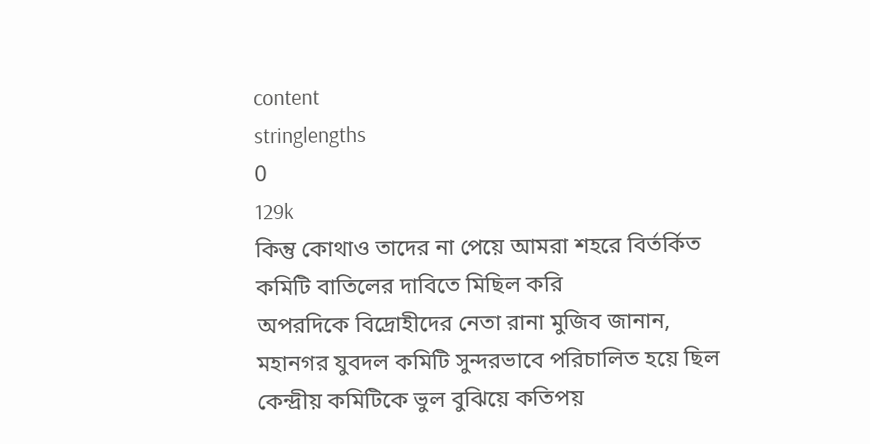content
stringlengths
0
129k
কিন্তু কোথাও তাদের না পেয়ে আমরা শহরে বির্তর্কিত কমিটি বাতিলের দাবিতে মিছিল করি
অপরদিকে বিদ্রোহীদের নেতা রানা মুজিব জানান, মহানগর যুবদল কমিটি সুন্দরভাবে পরিচালিত হয়ে ছিল
কেন্দ্রীয় কমিটিকে ভুল বুঝিয়ে কতিপয়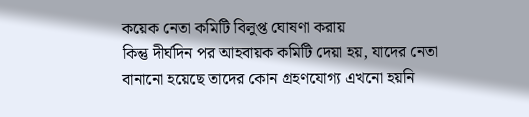কয়েক নেতা কমিটি বিলুপ্ত ঘোষণা করায়
কিন্তু দীর্ঘদিন পর আহবায়ক কমিটি দেয়া হয়, যাদের নেতা বানানো হয়েছে তাদের কোন গ্রহণযোগ্য এখনো হয়নি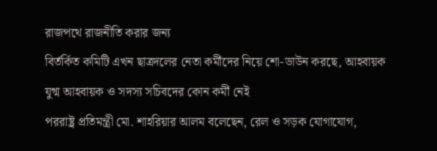রাজপথে রাজনীতি করার জন্য
বির্তর্কিত কমিটি এখন ছাত্রদলের নেতা কর্মীদের নিয়ে শো-ডাউন করছে, আহবায়ক যুগ্ম আহবায়ক ও সদস্য সচিবদের কোন কর্মী নেই
পররাষ্ট্র প্রতিমন্ত্রী মো. শাহরিয়ার আলম বলেছেন, রেল ও সড়ক যোগাযোগ,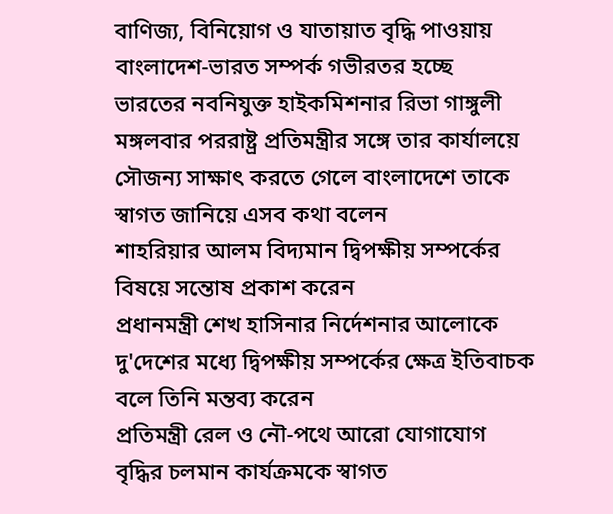বাণিজ্য, বিনিয়োগ ও যাতায়াত বৃদ্ধি পাওয়ায় বাংলাদেশ-ভারত সম্পর্ক গভীরতর হচ্ছে
ভারতের নবনিযুক্ত হাইকমিশনার রিভা গাঙ্গুলী মঙ্গলবার পররাষ্ট্র প্রতিমন্ত্রীর সঙ্গে তার কার্যালয়ে সৌজন্য সাক্ষাৎ করতে গেলে বাংলাদেশে তাকে স্বাগত জানিয়ে এসব কথা বলেন
শাহরিয়ার আলম বিদ্যমান দ্বিপক্ষীয় সম্পর্কের বিষয়ে সন্তোষ প্রকাশ করেন
প্রধানমন্ত্রী শেখ হাসিনার নির্দেশনার আলোকে দু'দেশের মধ্যে দ্বিপক্ষীয় সম্পর্কের ক্ষেত্র ইতিবাচক বলে তিনি মন্তব্য করেন
প্রতিমন্ত্রী রেল ও নৌ-পথে আরো যোগাযোগ বৃদ্ধির চলমান কার্যক্রমকে স্বাগত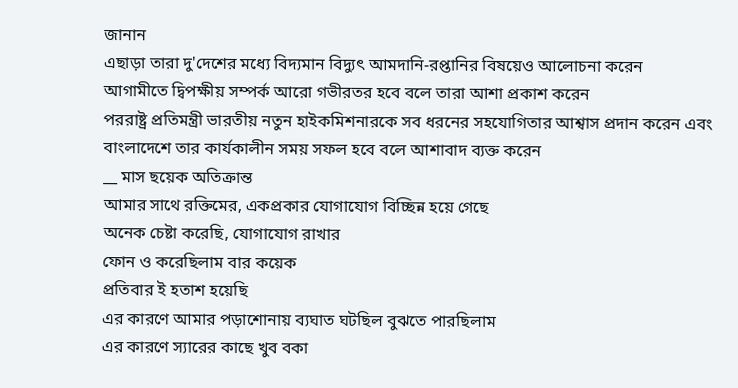জানান
এছাড়া তারা দু'দেশের মধ্যে বিদ্যমান বিদ্যুৎ আমদানি-রপ্তানির বিষয়েও আলোচনা করেন
আগামীতে দ্বিপক্ষীয় সম্পর্ক আরো গভীরতর হবে বলে তারা আশা প্রকাশ করেন
পররাষ্ট্র প্রতিমন্ত্রী ভারতীয় নতুন হাইকমিশনারকে সব ধরনের সহযোগিতার আশ্বাস প্রদান করেন এবং বাংলাদেশে তার কার্যকালীন সময় সফল হবে বলে আশাবাদ ব্যক্ত করেন
__ মাস ছয়েক অতিক্রান্ত
আমার সাথে রক্তিমের, একপ্রকার যোগাযোগ বিচ্ছিন্ন হয়ে গেছে
অনেক চেষ্টা করেছি, যোগাযোগ রাখার
ফোন ও করেছিলাম বার কয়েক
প্রতিবার ই হতাশ হয়েছি
এর কারণে আমার পড়াশোনায় ব্যঘাত ঘটছিল বুঝতে পারছিলাম
এর কারণে স্যারের কাছে খুব বকা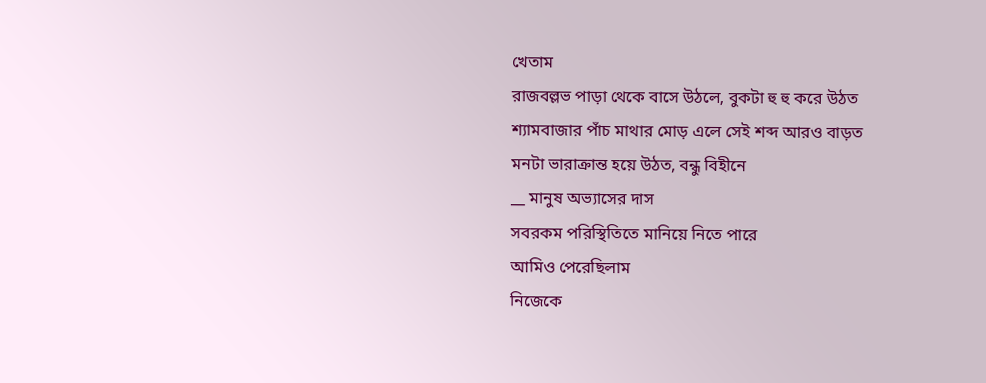খেতাম
রাজবল্লভ পাড়া থেকে বাসে উঠলে, বুকটা হু হু করে উঠত
শ্যামবাজার পাঁচ মাথার মোড় এলে সেই শব্দ আরও বাড়ত
মনটা ভারাক্রান্ত হয়ে উঠত, বন্ধু বিহীনে
__ মানুষ অভ্যাসের দাস
সবরকম পরিস্থিতিতে মানিয়ে নিতে পারে
আমিও পেরেছিলাম
নিজেকে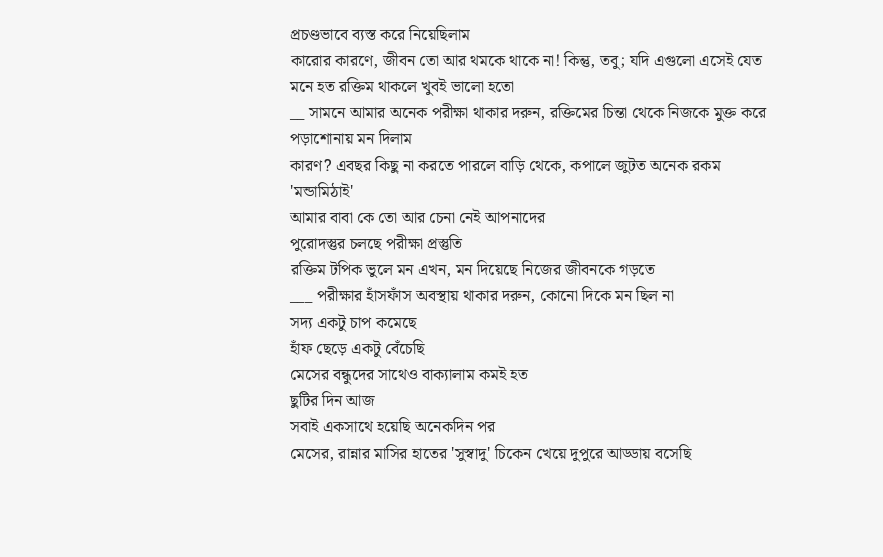প্রচণ্ডভাবে ব্যস্ত করে নিয়েছিলাম
কারোর কারণে, জীবন তো আর থমকে থাকে না! কিন্তু, তবু; যদি এগুলো এসেই যেত
মনে হত রক্তিম থাকলে খুবই ভালো হতো
__ সামনে আমার অনেক পরীক্ষা থাকার দরুন, রক্তিমের চিন্তা থেকে নিজকে মুক্ত করে পড়াশোনায় মন দিলাম
কারণ? এবছর কিছু না করতে পারলে বাড়ি থেকে, কপালে জুটত অনেক রকম 'মন্ডামিঠাই'
আমার বাবা কে তো আর চেনা নেই আপনাদের
পুরোদস্তুর চলছে পরীক্ষা প্রস্তুতি
রক্তিম টপিক ভুলে মন এখন, মন দিয়েছে নিজের জীবনকে গড়তে
___ পরীক্ষার হাঁসফাঁস অবস্থায় থাকার দরুন, কোনো দিকে মন ছিল না
সদ্য একটু চাপ কমেছে
হাঁফ ছেড়ে একটু বেঁচেছি
মেসের বন্ধুদের সাথেও বাক্যালাম কমই হত
ছুটির দিন আজ
সবাই একসাথে হয়েছি অনেকদিন পর
মেসের, রান্নার মাসির হাতের 'সুস্বাদু' চিকেন খেয়ে দুপুরে আড্ডায় বসেছি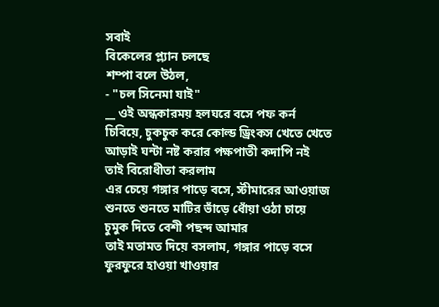সবাই
বিকেলের প্ল্যান চলছে
শম্পা বলে উঠল,
- "চল সিনেমা যাই"
__ ওই অন্ধকারময় হলঘরে বসে পফ কর্ন চিবিয়ে, চুকচুক করে কোল্ড ড্রিংকস খেতে খেতে আড়াই ঘন্টা নষ্ট করার পক্ষপাতী কদাপি নই
তাই বিরোধীতা করলাম
এর চেয়ে গঙ্গার পাড়ে বসে, স্টীমারের আওয়াজ শুনতে শুনতে মাটির ভাঁড়ে ধোঁয়া ওঠা চায়ে চুমুক দিতে বেশী পছন্দ আমার
তাই মতামত দিয়ে বসলাম, গঙ্গার পাড়ে বসে ফুরফুরে হাওয়া খাওয়ার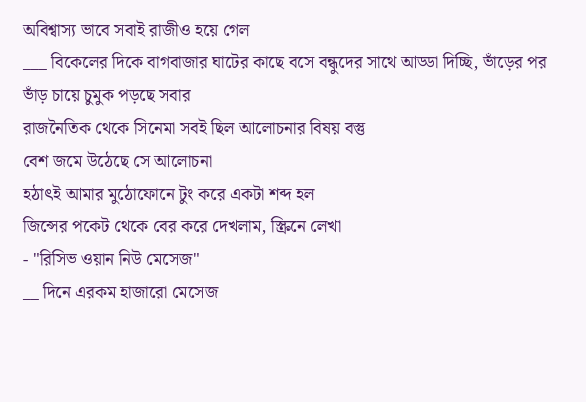অবিশ্বাস্য ভাবে সবাই রাজীও হয়ে গেল
___ বিকেলের দিকে বাগবাজার ঘাটের কাছে বসে বন্ধুদের সাথে আড্ডা দিচ্ছি, ভাঁড়ের পর ভাঁড় চায়ে চুমুক পড়ছে সবার
রাজনৈতিক থেকে সিনেমা সবই ছিল আলোচনার বিষয় বস্তু
বেশ জমে উঠেছে সে আলোচনা
হঠাৎই আমার মুঠোফোনে টুং করে একটা শব্দ হল
জিন্সের পকেট থেকে বের করে দেখলাম, স্ক্রিনে লেখা
- "রিসিভ ওয়ান নিউ মেসেজ"
__ দিনে এরকম হাজারো মেসেজ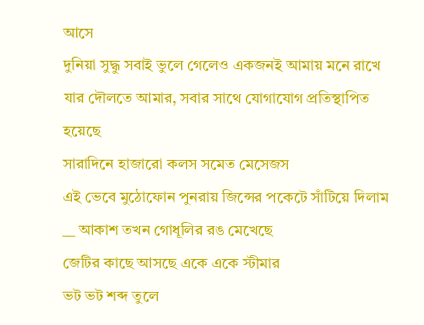আসে
দুনিয়া সুদ্ধু সবাই ভুলে গেলেও একজনই আমায় মনে রাখে
যার দৌলতে আমার, সবার সাথে যোগাযোগ প্রতিস্থাপিত হয়েছে
সারাদিনে হাজারো কলস সমেত মেসেজস
এই ভেবে মুঠোফোন পুনরায় জিন্সের পকেটে সাঁটিয়ে দিলাম
__ আকাশ তখন গোধূলির রঙ মেখেছে
জেটির কাছে আসছে একে একে স্টীমার
ভট ভট শব্দ তুলে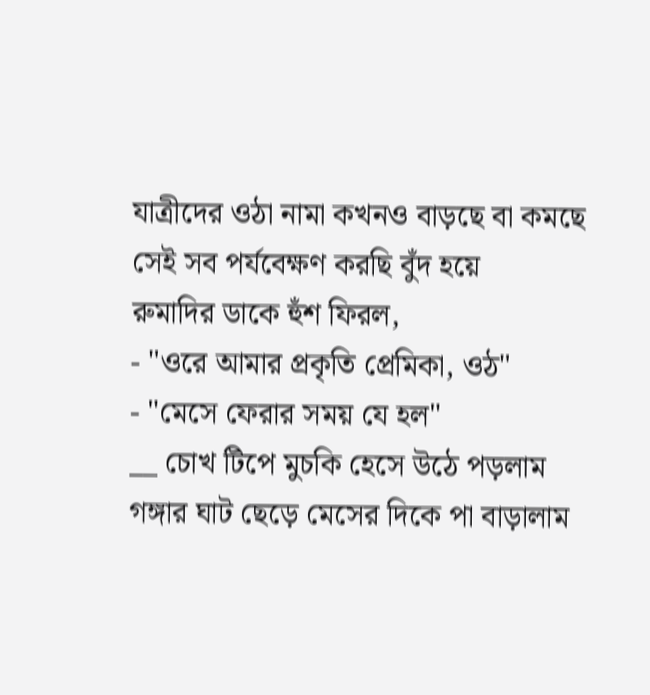যাত্রীদের ওঠা নামা কখনও বাড়ছে বা কমছে
সেই সব পর্যবেক্ষণ করছি বুঁদ হয়ে
রুমাদির ডাকে হুঁশ ফিরল,
- "ওরে আমার প্রকৃতি প্রেমিকা, ওঠ"
- "মেসে ফেরার সময় যে হল"
__ চোখ টিপে মুচকি হেসে উঠে পড়লাম
গঙ্গার ঘাট ছেড়ে মেসের দিকে পা বাড়ালাম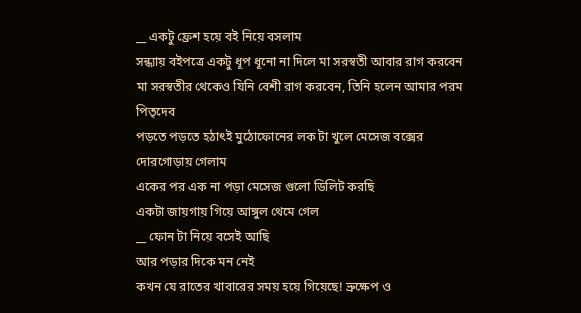__ একটু ফ্রেশ হয়ে বই নিয়ে বসলাম
সন্ধ্যায় বইপত্রে একটু ধূপ ধূনো না দিলে মা সরস্বতী আবার রাগ করবেন
মা সরস্বতীর থেকেও যিনি বেশী রাগ করবেন, তিনি হলেন আমার পরম পিতৃদেব
পড়তে পড়তে হঠাৎই মুঠোফোনের লক টা খুলে মেসেজ বক্সের দোরগোড়ায় গেলাম
একের পর এক না পড়া মেসেজ গুলো ডিলিট করছি
একটা জায়গায় গিয়ে আঙ্গুল থেমে গেল
__ ফোন টা নিয়ে বসেই আছি
আর পড়ার দিকে মন নেই
কখন যে রাতের খাবারের সময় হয়ে গিয়েছে! ভ্রুক্ষেপ ও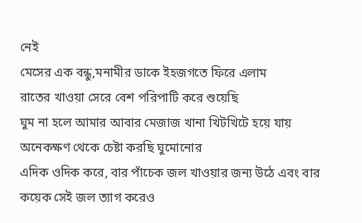নেই
মেসের এক বন্ধু,মনামীর ডাকে ইহজগতে ফিরে এলাম
রাতের খাওয়া সেরে বেশ পরিপাটি করে শুয়েছি
ঘুম না হলে আমার আবার মেজাজ খানা খিটখিটে হয়ে যায়
অনেকক্ষণ থেকে চেষ্টা করছি ঘুমোনোর
এদিক ওদিক করে, বার পাঁচেক জল খাওয়ার জন্য উঠে এবং বার কয়েক সেই জল ত্যাগ করেও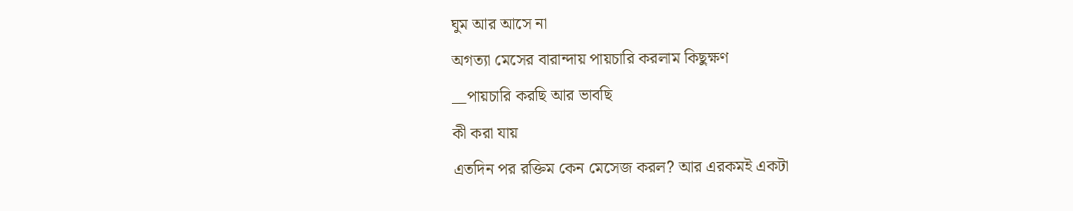ঘুম আর আসে না
অগত্যা মেসের বারান্দায় পায়চারি করলাম কিছুক্ষণ
__পায়চারি করছি আর ভাবছি
কী করা যায়
এতদিন পর রক্তিম কেন মেসেজ করল? আর এরকমই একটা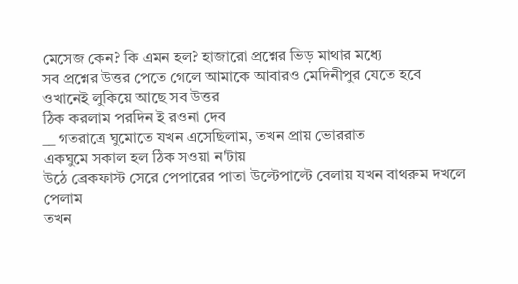মেসেজ কেন? কি এমন হল? হাজারো প্রশ্নের ভিড় মাথার মধ্যে
সব প্রশ্নের উত্তর পেতে গেলে আমাকে আবারও মেদিনীপুর যেতে হবে
ওখানেই লুকিয়ে আছে সব উত্তর
ঠিক করলাম পরদিন ই রওনা দেব
__ গতরাত্রে ঘুমোতে যখন এসেছিলাম, তখন প্রায় ভোররাত
একঘুমে সকাল হল ঠিক সওয়া ন'টায়
উঠে ব্রেকফাস্ট সেরে পেপারের পাতা উল্টেপাল্টে বেলায় যখন বাথরুম দখলে পেলাম
তখন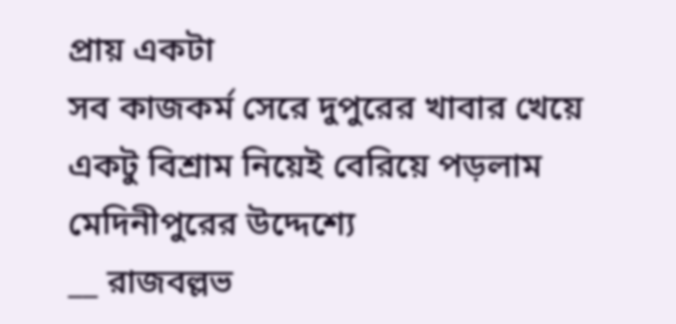প্রায় একটা
সব কাজকর্ম সেরে দুপুরের খাবার খেয়ে একটু বিশ্রাম নিয়েই বেরিয়ে পড়লাম মেদিনীপুরের উদ্দেশ্যে
__ রাজবল্লভ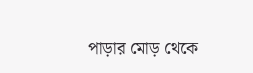পাড়ার মোড় থেকে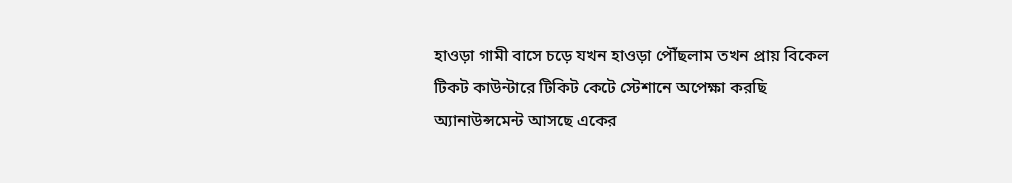হাওড়া গামী বাসে চড়ে যখন হাওড়া পৌঁছলাম তখন প্রায় বিকেল
টিকট কাউন্টারে টিকিট কেটে স্টেশানে অপেক্ষা করছি
অ্যানাউন্সমেন্ট আসছে একের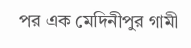পর এক মেদিনীপুর গামী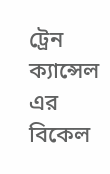ট্রেন ক্যান্সেল এর
বিকেল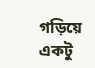গড়িয়ে একটু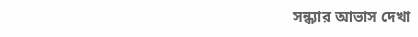সন্ধ্যার আভাস দেখা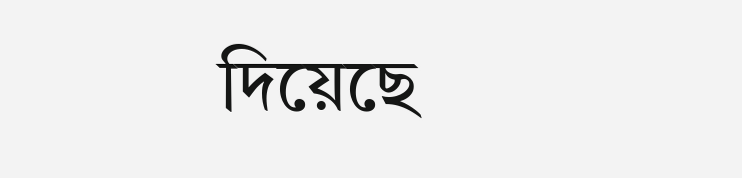দিয়েছে